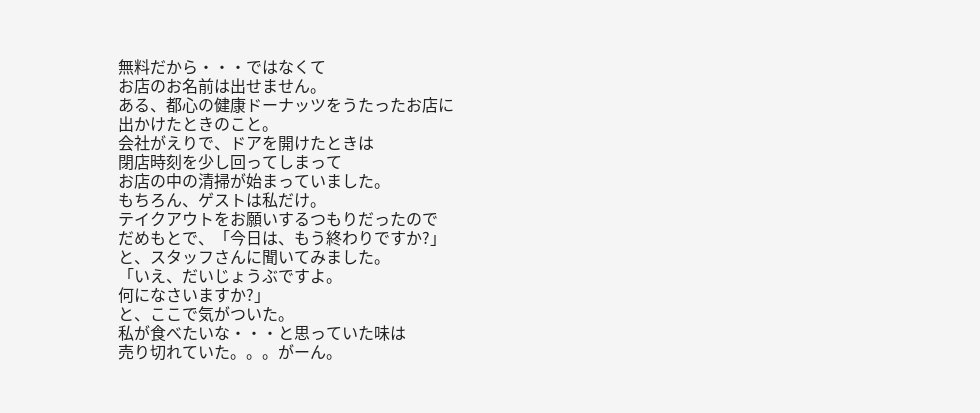無料だから・・・ではなくて
お店のお名前は出せません。
ある、都心の健康ドーナッツをうたったお店に
出かけたときのこと。
会社がえりで、ドアを開けたときは
閉店時刻を少し回ってしまって
お店の中の清掃が始まっていました。
もちろん、ゲストは私だけ。
テイクアウトをお願いするつもりだったので
だめもとで、「今日は、もう終わりですか?」
と、スタッフさんに聞いてみました。
「いえ、だいじょうぶですよ。
何になさいますか?」
と、ここで気がついた。
私が食べたいな・・・と思っていた味は
売り切れていた。。。がーん。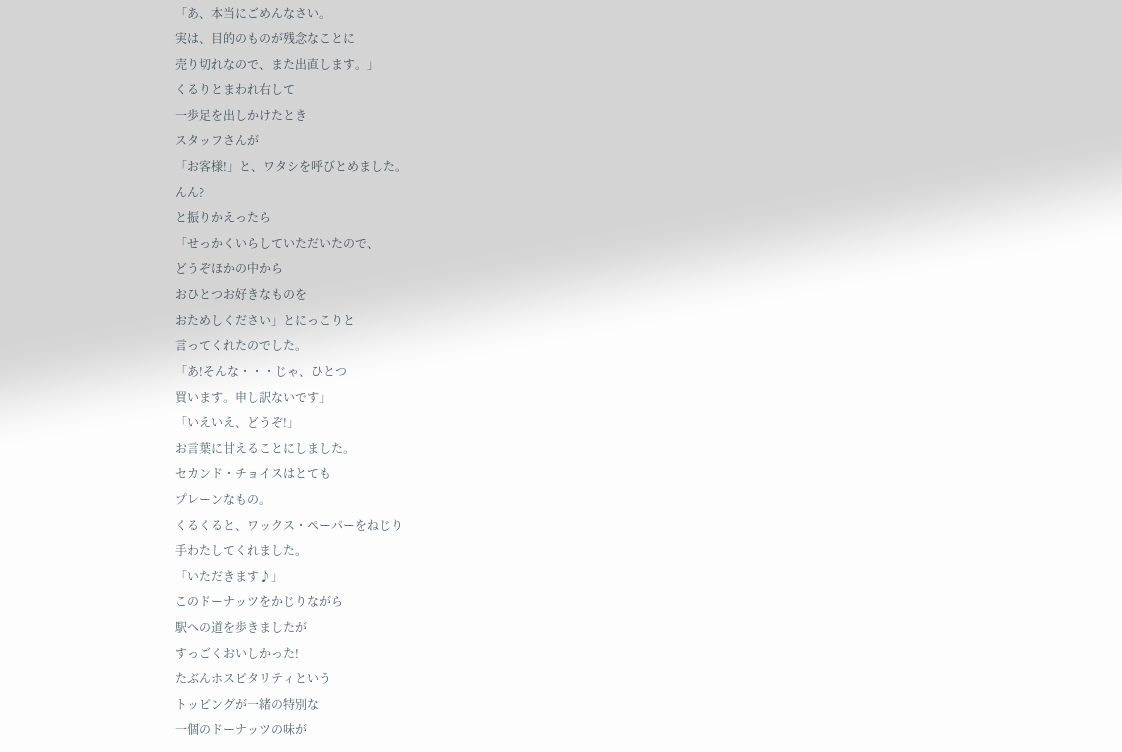「あ、本当にごめんなさい。
実は、目的のものが残念なことに
売り切れなので、また出直します。」
くるりとまわれ右して
一歩足を出しかけたとき
スタッフさんが
「お客様!」と、ワタシを呼びとめました。
んん?
と振りかえったら
「せっかくいらしていただいたので、
どうぞほかの中から
おひとつお好きなものを
おためしください」とにっこりと
言ってくれたのでした。
「あ!そんな・・・じゃ、ひとつ
買います。申し訳ないです」
「いえいえ、どうぞ!」
お言葉に甘えることにしました。
セカンド・チョイスはとても
プレーンなもの。
くるくると、ワックス・ペーパーをねじり
手わたしてくれました。
「いただきます♪」
このドーナッツをかじりながら
駅への道を歩きましたが
すっごくおいしかった!
たぶんホスピタリティという
トッピングが一緒の特別な
一個のドーナッツの味が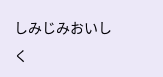しみじみおいしく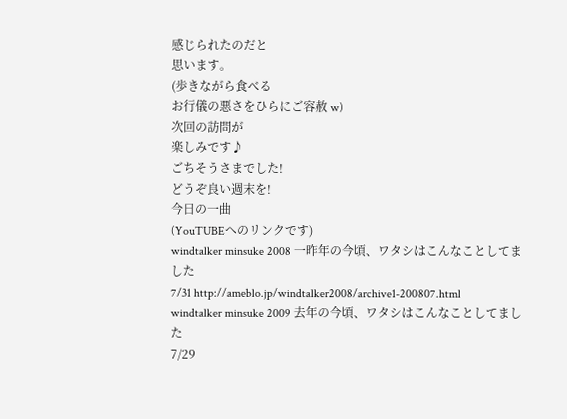感じられたのだと
思います。
(歩きながら食べる
お行儀の悪さをひらにご容赦 w)
次回の訪問が
楽しみです♪
ごちそうさまでした!
どうぞ良い週末を!
今日の一曲
(YouTUBEへのリンクです)
windtalker minsuke 2008 一昨年の今頃、ワタシはこんなことしてました
7/31 http://ameblo.jp/windtalker2008/archive1-200807.html
windtalker minsuke 2009 去年の今頃、ワタシはこんなことしてました
7/29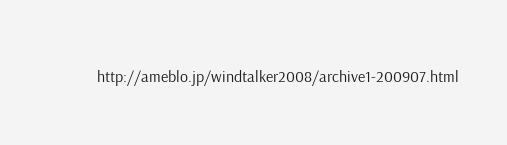http://ameblo.jp/windtalker2008/archive1-200907.html